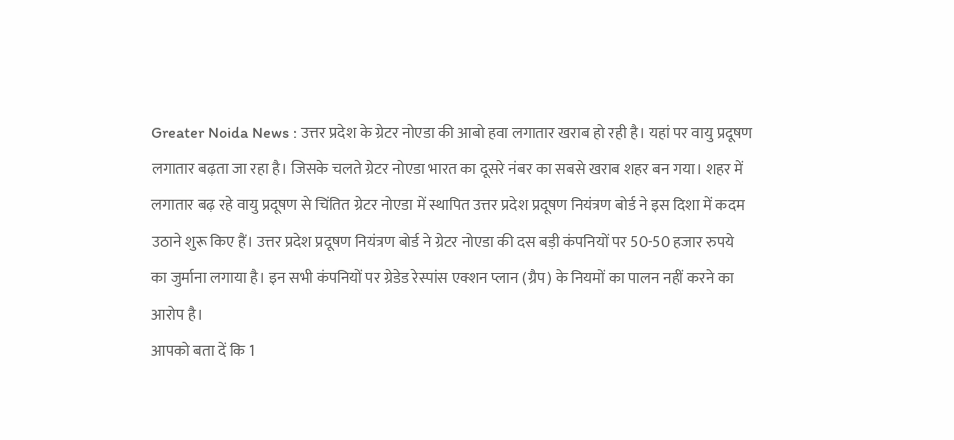Greater Noida News : उत्तर प्रदेश के ग्रेटर नोएडा की आबो हवा लगातार खराब हो रही है। यहां पर वायु प्रदूषण लगातार बढ़ता जा रहा है। जिसके चलते ग्रेटर नोएडा भारत का दूसरे नंबर का सबसे खराब शहर बन गया। शहर में लगातार बढ़ रहे वायु प्रदूषण से चिंतित ग्रेटर नोएडा में स्थापित उत्तर प्रदेश प्रदूषण नियंत्रण बोर्ड ने इस दिशा में कदम उठाने शुरू किए हैं। उत्तर प्रदेश प्रदूषण नियंत्रण बोर्ड ने ग्रेटर नोएडा की दस बड़ी कंपनियों पर 50-50 हजार रुपये का जुर्माना लगाया है। इन सभी कंपनियों पर ग्रेडेड रेस्पांस एक्शन प्लान (ग्रैप) के नियमों का पालन नहीं करने का आरोप है।
आपको बता दें कि 1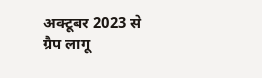अक्टूबर 2023 से ग्रैप लागू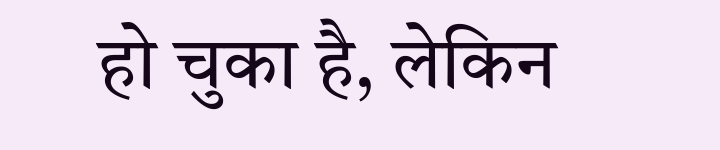हो चुका है, लेकिन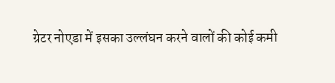ग्रेटर नोएडा में इसका उल्लंघन करने वालों की कोई कमी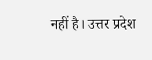नहीं है। उत्तर प्रदेश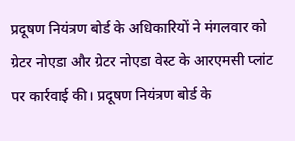प्रदूषण नियंत्रण बोर्ड के अधिकारियों ने मंगलवार को ग्रेटर नोएडा और ग्रेटर नोएडा वेस्ट के आरएमसी प्लांट पर कार्रवाई की। प्रदूषण नियंत्रण बोर्ड के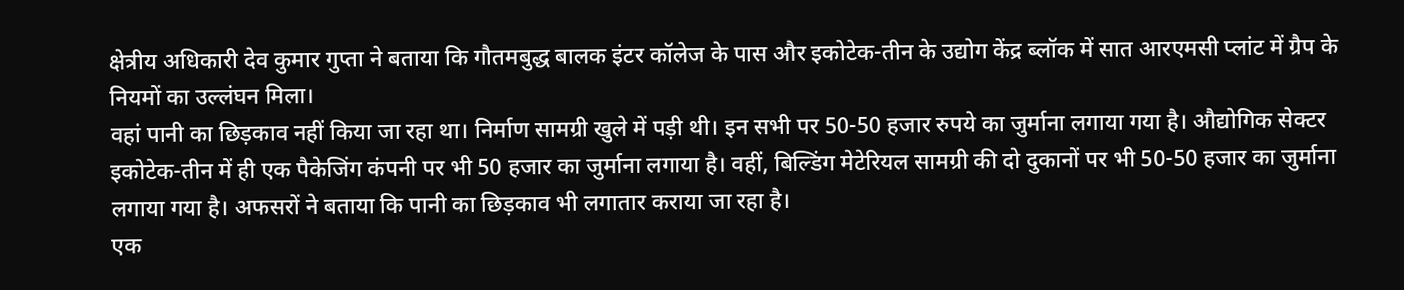क्षेत्रीय अधिकारी देव कुमार गुप्ता ने बताया कि गौतमबुद्ध बालक इंटर कॉलेज के पास और इकोटेक-तीन के उद्योग केंद्र ब्लॉक में सात आरएमसी प्लांट में ग्रैप के नियमों का उल्लंघन मिला।
वहां पानी का छिड़काव नहीं किया जा रहा था। निर्माण सामग्री खुले में पड़ी थी। इन सभी पर 50-50 हजार रुपये का जुर्माना लगाया गया है। औद्योगिक सेक्टर इकोटेक-तीन में ही एक पैकेजिंग कंपनी पर भी 50 हजार का जुर्माना लगाया है। वहीं, बिल्डिंग मेटेरियल सामग्री की दो दुकानों पर भी 50-50 हजार का जुर्माना लगाया गया है। अफसरों ने बताया कि पानी का छिड़काव भी लगातार कराया जा रहा है।
एक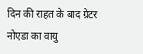दिन की राहत के बाद ग्रेटर नोएडा का वायु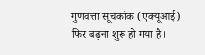गुणवत्ता सूचकांक (एक्यूआई) फिर बढ़ना शुरू हो गया है।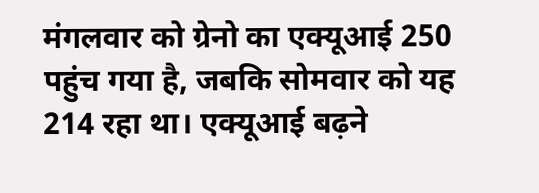मंगलवार को ग्रेनो का एक्यूआई 250 पहुंच गया है, जबकि सोमवार को यह 214 रहा था। एक्यूआई बढ़ने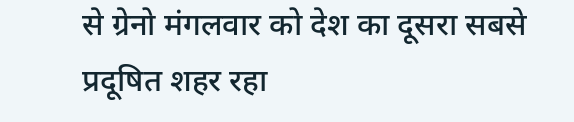से ग्रेनो मंगलवार को देश का दूसरा सबसे प्रदूषित शहर रहा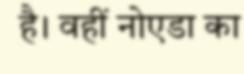है। वहीं नोएडा का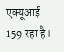एक्यूआई 159 रहा है।